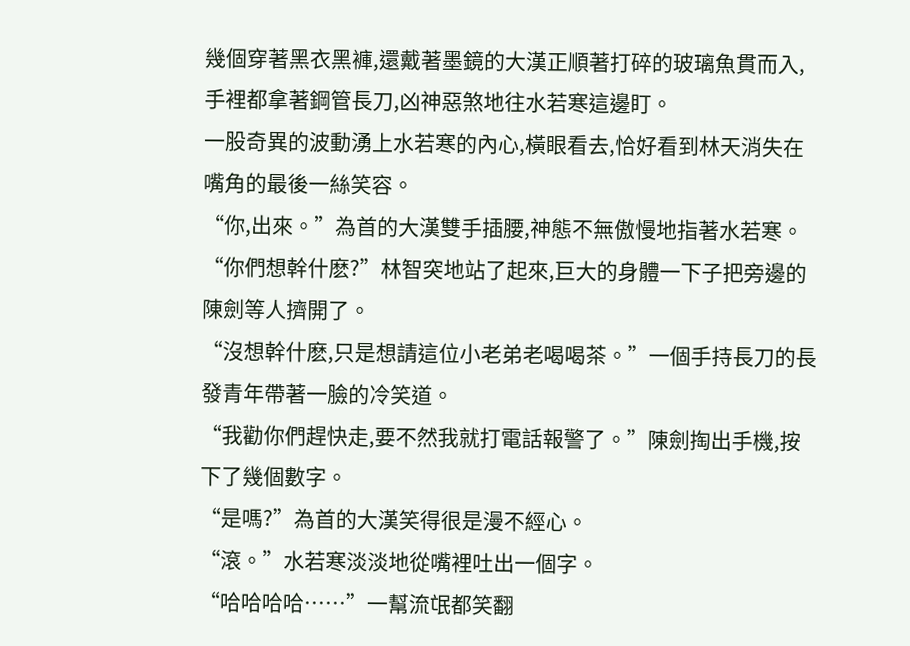幾個穿著黑衣黑褲,還戴著墨鏡的大漢正順著打碎的玻璃魚貫而入,手裡都拿著鋼管長刀,凶神惡煞地往水若寒這邊盯。
一股奇異的波動湧上水若寒的內心,橫眼看去,恰好看到林天消失在嘴角的最後一絲笑容。
“你,出來。”為首的大漢雙手插腰,神態不無傲慢地指著水若寒。
“你們想幹什麽?”林智突地站了起來,巨大的身體一下子把旁邊的陳劍等人擠開了。
“沒想幹什麽,只是想請這位小老弟老喝喝茶。”一個手持長刀的長發青年帶著一臉的冷笑道。
“我勸你們趕快走,要不然我就打電話報警了。”陳劍掏出手機,按下了幾個數字。
“是嗎?”為首的大漢笑得很是漫不經心。
“滾。”水若寒淡淡地從嘴裡吐出一個字。
“哈哈哈哈……”一幫流氓都笑翻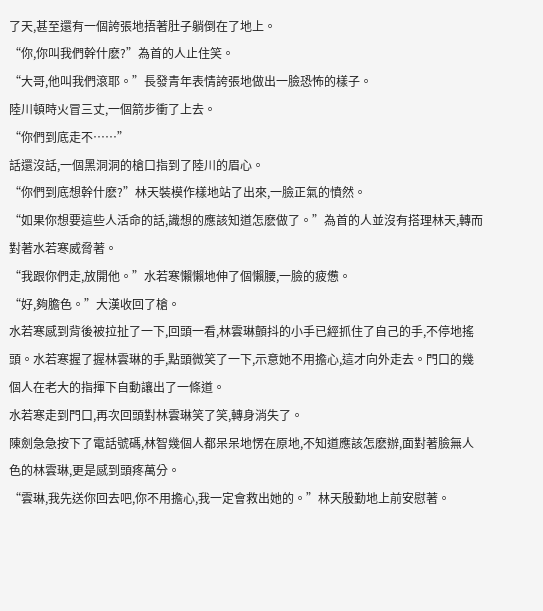了天,甚至還有一個誇張地捂著肚子躺倒在了地上。
“你,你叫我們幹什麽?”為首的人止住笑。
“大哥,他叫我們滾耶。”長發青年表情誇張地做出一臉恐怖的樣子。
陸川頓時火冒三丈,一個箭步衝了上去。
“你們到底走不……”
話還沒話,一個黑洞洞的槍口指到了陸川的眉心。
“你們到底想幹什麽?”林天裝模作樣地站了出來,一臉正氣的憤然。
“如果你想要這些人活命的話,識想的應該知道怎麽做了。”為首的人並沒有搭理林天,轉而對著水若寒威脅著。
“我跟你們走,放開他。”水若寒懶懶地伸了個懶腰,一臉的疲憊。
“好,夠膽色。”大漢收回了槍。
水若寒感到背後被拉扯了一下,回頭一看,林雲琳顫抖的小手已經抓住了自己的手,不停地搖頭。水若寒握了握林雲琳的手,點頭微笑了一下,示意她不用擔心,這才向外走去。門口的幾個人在老大的指揮下自動讓出了一條道。
水若寒走到門口,再次回頭對林雲琳笑了笑,轉身消失了。
陳劍急急按下了電話號碼,林智幾個人都呆呆地愣在原地,不知道應該怎麽辦,面對著臉無人色的林雲琳,更是感到頭疼萬分。
“雲琳,我先送你回去吧,你不用擔心,我一定會救出她的。”林天殷勤地上前安慰著。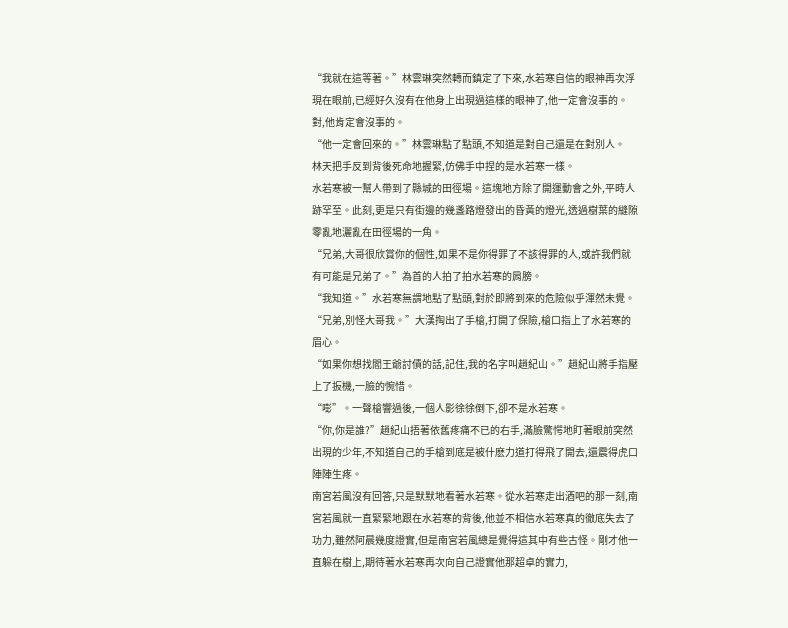“我就在這等著。”林雲琳突然轉而鎮定了下來,水若寒自信的眼神再次浮現在眼前,已經好久沒有在他身上出現過這樣的眼神了,他一定會沒事的。對,他肯定會沒事的。
“他一定會回來的。”林雲琳點了點頭,不知道是對自己還是在對別人。
林天把手反到背後死命地握緊,仿佛手中捏的是水若寒一樣。
水若寒被一幫人帶到了縣城的田徑場。這塊地方除了開運動會之外,平時人跡罕至。此刻,更是只有街邊的幾盞路燈發出的昏黃的燈光,透過樹葉的縫隙零亂地灑亂在田徑場的一角。
“兄弟,大哥很欣賞你的個性,如果不是你得罪了不該得罪的人,或許我們就有可能是兄弟了。”為首的人拍了拍水若寒的肩膀。
“我知道。”水若寒無謂地點了點頭,對於即將到來的危險似乎渾然未覺。
“兄弟,別怪大哥我。”大漢掏出了手槍,打開了保險,槍口指上了水若寒的眉心。
“如果你想找閻王爺討債的話,記住,我的名字叫趙紀山。”趙紀山將手指壓上了扳機,一臉的惋惜。
“嘭”。一聲槍響過後,一個人影徐徐倒下,卻不是水若寒。
“你,你是誰?”趙紀山捂著依舊疼痛不已的右手,滿臉驚愕地盯著眼前突然出現的少年,不知道自己的手槍到底是被什麽力道打得飛了開去,還震得虎口陣陣生疼。
南宮若風沒有回答,只是默默地看著水若寒。從水若寒走出酒吧的那一刻,南宮若風就一直緊緊地跟在水若寒的背後,他並不相信水若寒真的徹底失去了功力,雖然阿晨幾度證實,但是南宮若風總是覺得這其中有些古怪。剛才他一直躲在樹上,期待著水若寒再次向自己證實他那超卓的實力,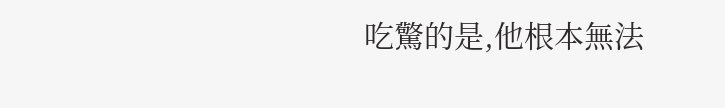吃驚的是,他根本無法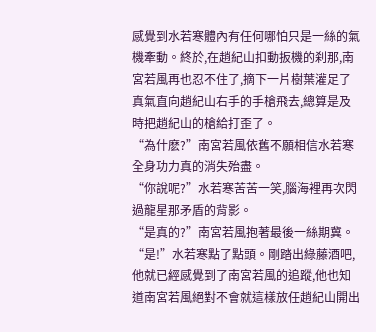感覺到水若寒體內有任何哪怕只是一絲的氣機牽動。終於,在趙紀山扣動扳機的刹那,南宮若風再也忍不住了,摘下一片樹葉灌足了真氣直向趙紀山右手的手槍飛去,總算是及時把趙紀山的槍給打歪了。
“為什麽?”南宮若風依舊不願相信水若寒全身功力真的消失殆盡。
“你說呢?”水若寒苦苦一笑,腦海裡再次閃過龍星那矛盾的背影。
“是真的?”南宮若風抱著最後一絲期冀。
“是!”水若寒點了點頭。剛踏出綠藤酒吧,他就已經感覺到了南宮若風的追蹤,他也知道南宮若風絕對不會就這樣放任趙紀山開出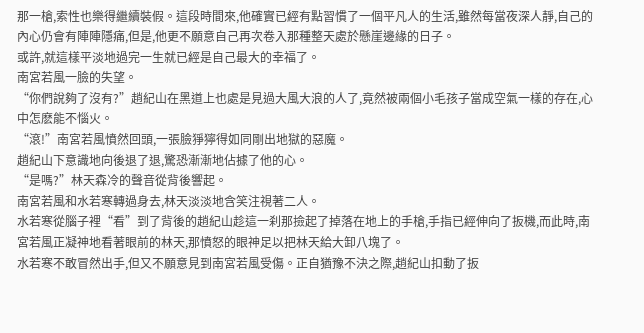那一槍,索性也樂得繼續裝假。這段時間來,他確實已經有點習慣了一個平凡人的生活,雖然每當夜深人靜,自己的內心仍會有陣陣隱痛,但是,他更不願意自己再次卷入那種整天處於懸崖邊緣的日子。
或許,就這樣平淡地過完一生就已經是自己最大的幸福了。
南宮若風一臉的失望。
“你們說夠了沒有?”趙紀山在黑道上也處是見過大風大浪的人了,竟然被兩個小毛孩子當成空氣一樣的存在,心中怎麽能不惱火。
“滾!”南宮若風憤然回頭,一張臉猙獰得如同剛出地獄的惡魔。
趙紀山下意識地向後退了退,驚恐漸漸地佔據了他的心。
“是嗎?”林天森冷的聲音從背後響起。
南宮若風和水若寒轉過身去,林天淡淡地含笑注視著二人。
水若寒從腦子裡“看”到了背後的趙紀山趁這一刹那撿起了掉落在地上的手槍,手指已經伸向了扳機,而此時,南宮若風正凝神地看著眼前的林天,那憤怒的眼神足以把林天給大卸八塊了。
水若寒不敢冒然出手,但又不願意見到南宮若風受傷。正自猶豫不決之際,趙紀山扣動了扳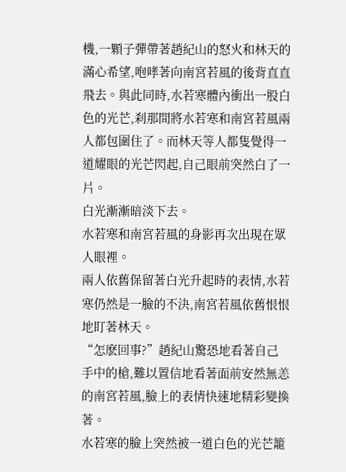機,一顆子彈帶著趙紀山的怒火和林天的滿心希望,咆哮著向南宮若風的後背直直飛去。與此同時,水若寒體內衝出一股白色的光芒,刹那間將水若寒和南宮若風兩人都包圍住了。而林天等人都隻覺得一道耀眼的光芒閃起,自己眼前突然白了一片。
白光漸漸暗淡下去。
水若寒和南宮若風的身影再次出現在眾人眼裡。
兩人依舊保留著白光升起時的表情,水若寒仍然是一臉的不決,南宮若風依舊恨恨地盯著林天。
“怎麽回事?”趙紀山驚恐地看著自己手中的槍,難以置信地看著面前安然無恙的南宮若風,臉上的表情快速地精彩變換著。
水若寒的臉上突然被一道白色的光芒籠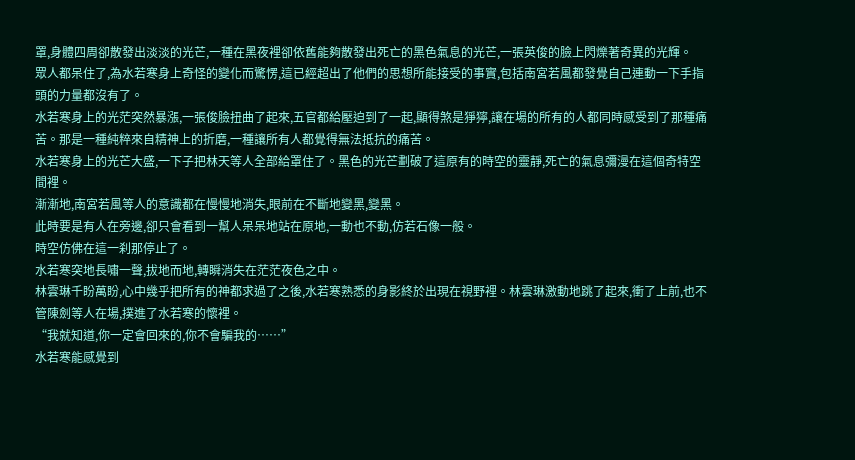罩,身體四周卻散發出淡淡的光芒,一種在黑夜裡卻依舊能夠散發出死亡的黑色氣息的光芒,一張英俊的臉上閃爍著奇異的光輝。
眾人都呆住了,為水若寒身上奇怪的變化而驚愣,這已經超出了他們的思想所能接受的事實,包括南宮若風都發覺自己連動一下手指頭的力量都沒有了。
水若寒身上的光茫突然暴漲,一張俊臉扭曲了起來,五官都給壓迫到了一起,顯得煞是猙獰,讓在場的所有的人都同時感受到了那種痛苦。那是一種純粹來自精神上的折磨,一種讓所有人都覺得無法抵抗的痛苦。
水若寒身上的光芒大盛,一下子把林天等人全部給罩住了。黑色的光芒劃破了這原有的時空的靈靜,死亡的氣息彌漫在這個奇特空間裡。
漸漸地,南宮若風等人的意識都在慢慢地消失,眼前在不斷地變黑,變黑。
此時要是有人在旁邊,卻只會看到一幫人呆呆地站在原地,一動也不動,仿若石像一般。
時空仿佛在這一刹那停止了。
水若寒突地長嘯一聲,拔地而地,轉瞬消失在茫茫夜色之中。
林雲琳千盼萬盼,心中幾乎把所有的神都求過了之後,水若寒熟悉的身影終於出現在視野裡。林雲琳激動地跳了起來,衝了上前,也不管陳劍等人在場,撲進了水若寒的懷裡。
“我就知道,你一定會回來的,你不會騙我的……”
水若寒能感覺到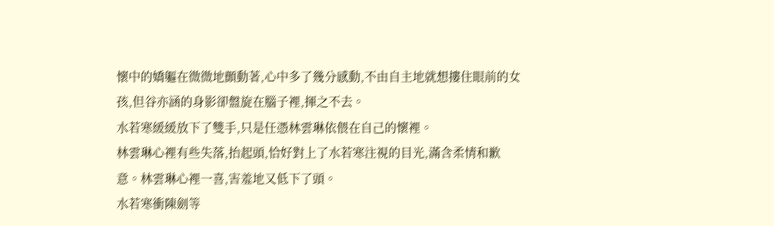懷中的嬌軀在微微地顫動著,心中多了幾分感動,不由自主地就想摟住眼前的女孩,但谷亦涵的身影卻盤旋在腦子裡,揮之不去。
水若寒緩緩放下了雙手,只是任憑林雲琳依偎在自己的懷裡。
林雲琳心裡有些失落,抬起頭,恰好對上了水若寒注視的目光,滿含柔情和歉意。林雲琳心裡一喜,害羞地又低下了頭。
水若寒衝陳劍等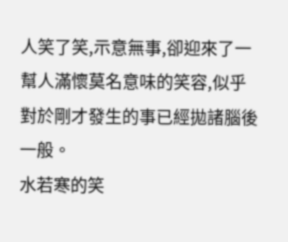人笑了笑,示意無事,卻迎來了一幫人滿懷莫名意味的笑容,似乎對於剛才發生的事已經拋諸腦後一般。
水若寒的笑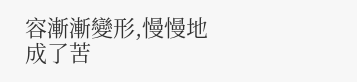容漸漸變形,慢慢地成了苦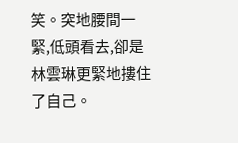笑。突地腰間一緊,低頭看去,卻是林雲琳更緊地摟住了自己。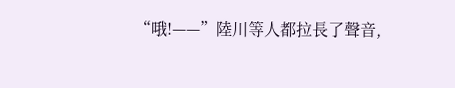“哦!——”陸川等人都拉長了聲音,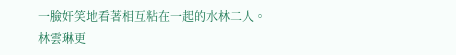一臉奸笑地看著相互粘在一起的水林二人。
林雲琳更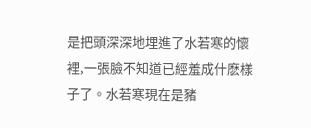是把頭深深地埋進了水若寒的懷裡,一張臉不知道已經羞成什麽樣子了。水若寒現在是豬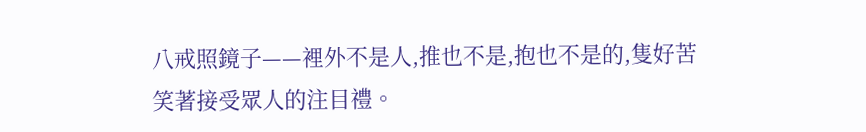八戒照鏡子——裡外不是人,推也不是,抱也不是的,隻好苦笑著接受眾人的注目禮。